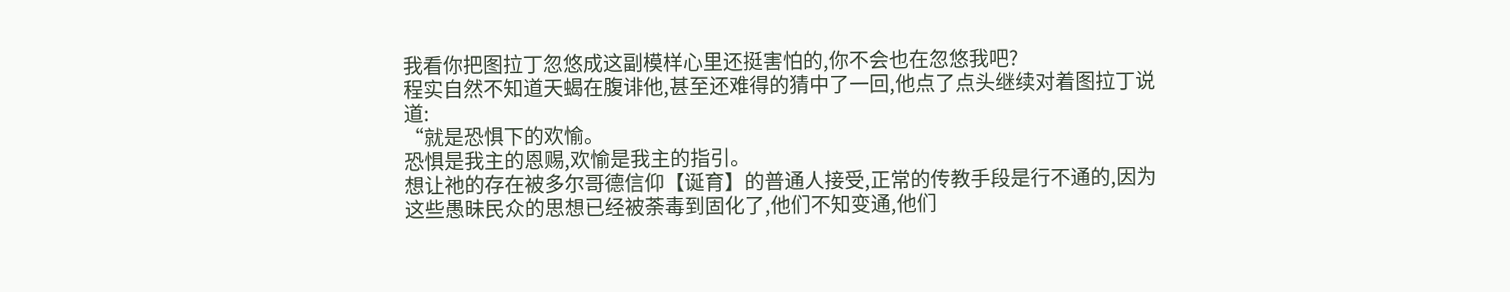我看你把图拉丁忽悠成这副模样心里还挺害怕的,你不会也在忽悠我吧?
程实自然不知道天蝎在腹诽他,甚至还难得的猜中了一回,他点了点头继续对着图拉丁说道:
“就是恐惧下的欢愉。
恐惧是我主的恩赐,欢愉是我主的指引。
想让祂的存在被多尔哥德信仰【诞育】的普通人接受,正常的传教手段是行不通的,因为这些愚昧民众的思想已经被荼毒到固化了,他们不知变通,他们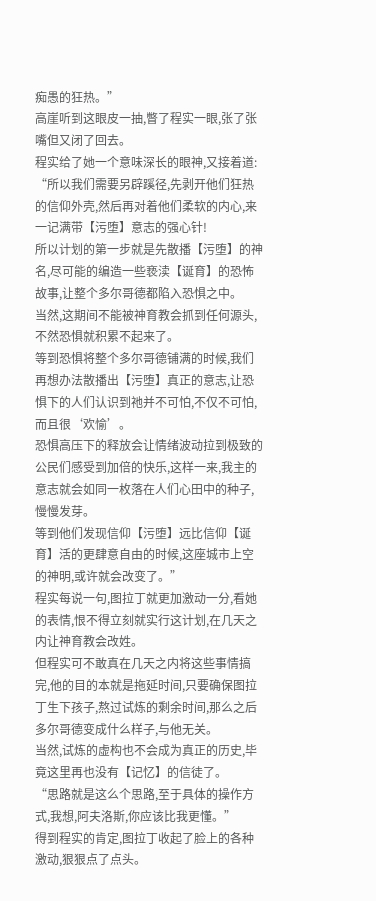痴愚的狂热。”
高崖听到这眼皮一抽,瞥了程实一眼,张了张嘴但又闭了回去。
程实给了她一个意味深长的眼神,又接着道:
“所以我们需要另辟蹊径,先剥开他们狂热的信仰外壳,然后再对着他们柔软的内心,来一记满带【污堕】意志的强心针!
所以计划的第一步就是先散播【污堕】的神名,尽可能的编造一些亵渎【诞育】的恐怖故事,让整个多尔哥德都陷入恐惧之中。
当然,这期间不能被神育教会抓到任何源头,不然恐惧就积累不起来了。
等到恐惧将整个多尔哥德铺满的时候,我们再想办法散播出【污堕】真正的意志,让恐惧下的人们认识到祂并不可怕,不仅不可怕,而且很‘欢愉’。
恐惧高压下的释放会让情绪波动拉到极致的公民们感受到加倍的快乐,这样一来,我主的意志就会如同一枚落在人们心田中的种子,慢慢发芽。
等到他们发现信仰【污堕】远比信仰【诞育】活的更肆意自由的时候,这座城市上空的神明,或许就会改变了。”
程实每说一句,图拉丁就更加激动一分,看她的表情,恨不得立刻就实行这计划,在几天之内让神育教会改姓。
但程实可不敢真在几天之内将这些事情搞完,他的目的本就是拖延时间,只要确保图拉丁生下孩子,熬过试炼的剩余时间,那么之后多尔哥德变成什么样子,与他无关。
当然,试炼的虚构也不会成为真正的历史,毕竟这里再也没有【记忆】的信徒了。
“思路就是这么个思路,至于具体的操作方式,我想,阿夫洛斯,你应该比我更懂。”
得到程实的肯定,图拉丁收起了脸上的各种激动,狠狠点了点头。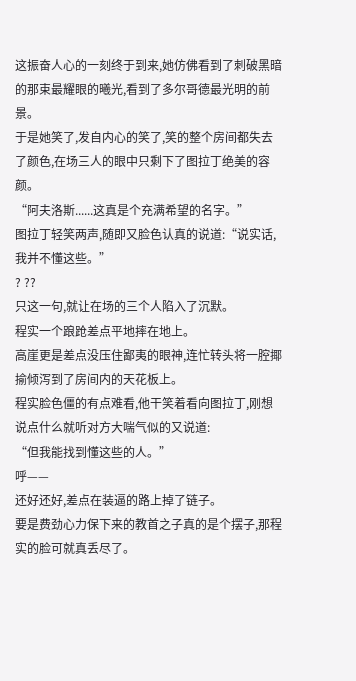这振奋人心的一刻终于到来,她仿佛看到了刺破黑暗的那束最耀眼的曦光,看到了多尔哥德最光明的前景。
于是她笑了,发自内心的笑了,笑的整个房间都失去了颜色,在场三人的眼中只剩下了图拉丁绝美的容颜。
“阿夫洛斯......这真是个充满希望的名字。”
图拉丁轻笑两声,随即又脸色认真的说道:“说实话,我并不懂这些。”
? ??
只这一句,就让在场的三个人陷入了沉默。
程实一个踉跄差点平地摔在地上。
高崖更是差点没压住鄙夷的眼神,连忙转头将一腔揶揄倾泻到了房间内的天花板上。
程实脸色僵的有点难看,他干笑着看向图拉丁,刚想说点什么就听对方大喘气似的又说道:
“但我能找到懂这些的人。”
呼——
还好还好,差点在装逼的路上掉了链子。
要是费劲心力保下来的教首之子真的是个摆子,那程实的脸可就真丢尽了。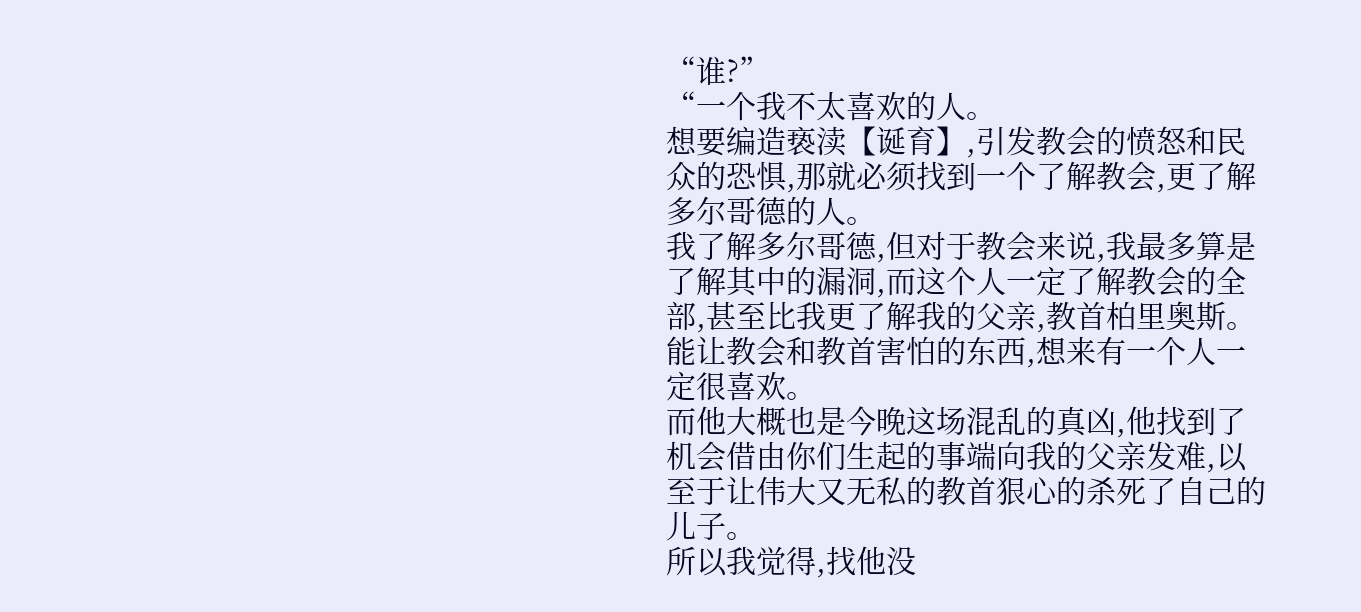“谁?”
“一个我不太喜欢的人。
想要编造亵渎【诞育】,引发教会的愤怒和民众的恐惧,那就必须找到一个了解教会,更了解多尔哥德的人。
我了解多尔哥德,但对于教会来说,我最多算是了解其中的漏洞,而这个人一定了解教会的全部,甚至比我更了解我的父亲,教首柏里奥斯。
能让教会和教首害怕的东西,想来有一个人一定很喜欢。
而他大概也是今晚这场混乱的真凶,他找到了机会借由你们生起的事端向我的父亲发难,以至于让伟大又无私的教首狠心的杀死了自己的儿子。
所以我觉得,找他没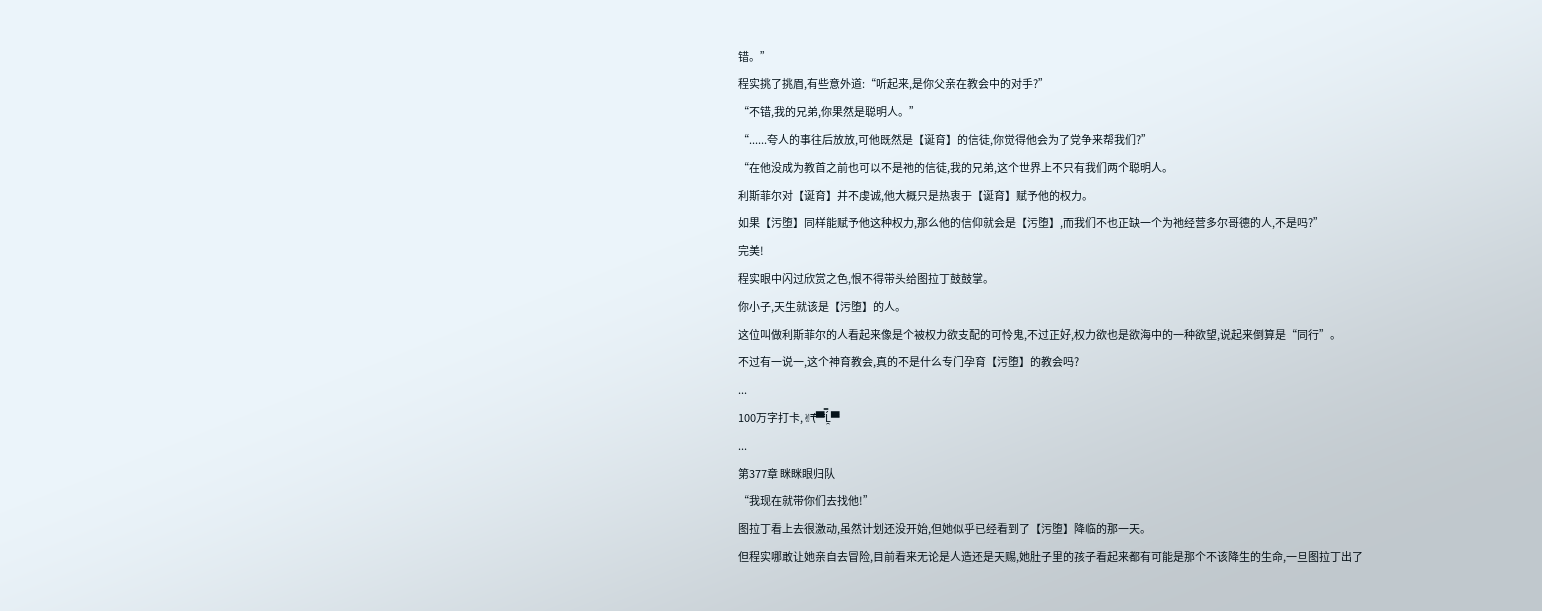错。”
程实挑了挑眉,有些意外道:“听起来,是你父亲在教会中的对手?”
“不错,我的兄弟,你果然是聪明人。”
“......夸人的事往后放放,可他既然是【诞育】的信徒,你觉得他会为了党争来帮我们?”
“在他没成为教首之前也可以不是祂的信徒,我的兄弟,这个世界上不只有我们两个聪明人。
利斯菲尔对【诞育】并不虔诚,他大概只是热衷于【诞育】赋予他的权力。
如果【污堕】同样能赋予他这种权力,那么他的信仰就会是【污堕】,而我们不也正缺一个为祂经营多尔哥德的人,不是吗?”
完美!
程实眼中闪过欣赏之色,恨不得带头给图拉丁鼓鼓掌。
你小子,天生就该是【污堕】的人。
这位叫做利斯菲尔的人看起来像是个被权力欲支配的可怜鬼,不过正好,权力欲也是欲海中的一种欲望,说起来倒算是“同行”。
不过有一说一,这个神育教会,真的不是什么专门孕育【污堕】的教会吗?
...
100万字打卡,✌(̿▀̿Ĺ̯̿▀̿
...
第377章 眯眯眼归队
“我现在就带你们去找他!”
图拉丁看上去很激动,虽然计划还没开始,但她似乎已经看到了【污堕】降临的那一天。
但程实哪敢让她亲自去冒险,目前看来无论是人造还是天赐,她肚子里的孩子看起来都有可能是那个不该降生的生命,一旦图拉丁出了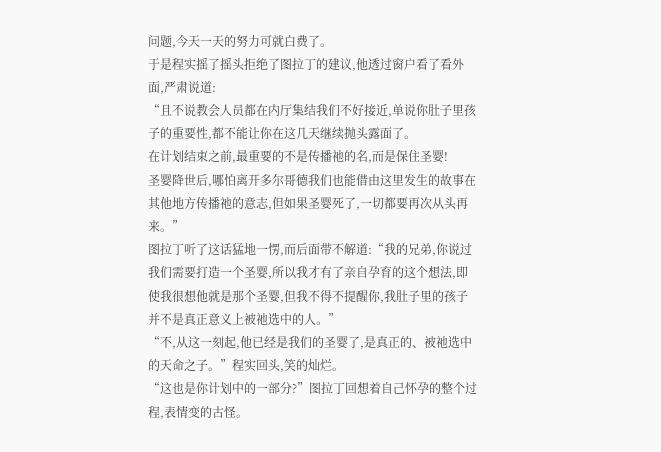问题,今天一天的努力可就白费了。
于是程实摇了摇头拒绝了图拉丁的建议,他透过窗户看了看外面,严肃说道:
“且不说教会人员都在内厅集结我们不好接近,单说你肚子里孩子的重要性,都不能让你在这几天继续抛头露面了。
在计划结束之前,最重要的不是传播祂的名,而是保住圣婴!
圣婴降世后,哪怕离开多尔哥德我们也能借由这里发生的故事在其他地方传播祂的意志,但如果圣婴死了,一切都要再次从头再来。”
图拉丁听了这话猛地一愣,而后面带不解道:“我的兄弟,你说过我们需要打造一个圣婴,所以我才有了亲自孕育的这个想法,即使我很想他就是那个圣婴,但我不得不提醒你,我肚子里的孩子并不是真正意义上被祂选中的人。”
“不,从这一刻起,他已经是我们的圣婴了,是真正的、被祂选中的天命之子。”程实回头,笑的灿烂。
“这也是你计划中的一部分?”图拉丁回想着自己怀孕的整个过程,表情变的古怪。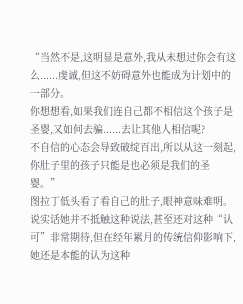“当然不是,这明显是意外,我从未想过你会有这么......虔诚,但这不妨碍意外也能成为计划中的一部分。
你想想看,如果我们连自己都不相信这个孩子是圣婴,又如何去骗......去让其他人相信呢?
不自信的心态会导致破绽百出,所以从这一刻起,你肚子里的孩子只能是也必须是我们的圣婴。”
图拉丁低头看了看自己的肚子,眼神意味难明。
说实话她并不抵触这种说法,甚至还对这种“认可”非常期待,但在经年累月的传统信仰影响下,她还是本能的认为这种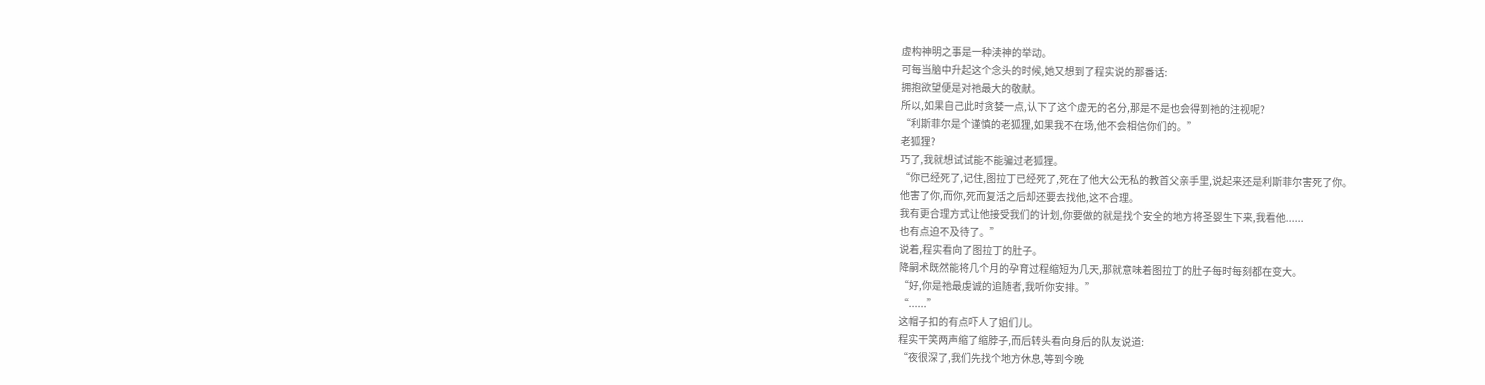虚构神明之事是一种渎神的举动。
可每当脑中升起这个念头的时候,她又想到了程实说的那番话:
拥抱欲望便是对祂最大的敬献。
所以,如果自己此时贪婪一点,认下了这个虚无的名分,那是不是也会得到祂的注视呢?
“利斯菲尔是个谨慎的老狐狸,如果我不在场,他不会相信你们的。”
老狐狸?
巧了,我就想试试能不能骗过老狐狸。
“你已经死了,记住,图拉丁已经死了,死在了他大公无私的教首父亲手里,说起来还是利斯菲尔害死了你。
他害了你,而你,死而复活之后却还要去找他,这不合理。
我有更合理方式让他接受我们的计划,你要做的就是找个安全的地方将圣婴生下来,我看他......
也有点迫不及待了。”
说着,程实看向了图拉丁的肚子。
降嗣术既然能将几个月的孕育过程缩短为几天,那就意味着图拉丁的肚子每时每刻都在变大。
“好,你是祂最虔诚的追随者,我听你安排。”
“......”
这帽子扣的有点吓人了姐们儿。
程实干笑两声缩了缩脖子,而后转头看向身后的队友说道:
“夜很深了,我们先找个地方休息,等到今晚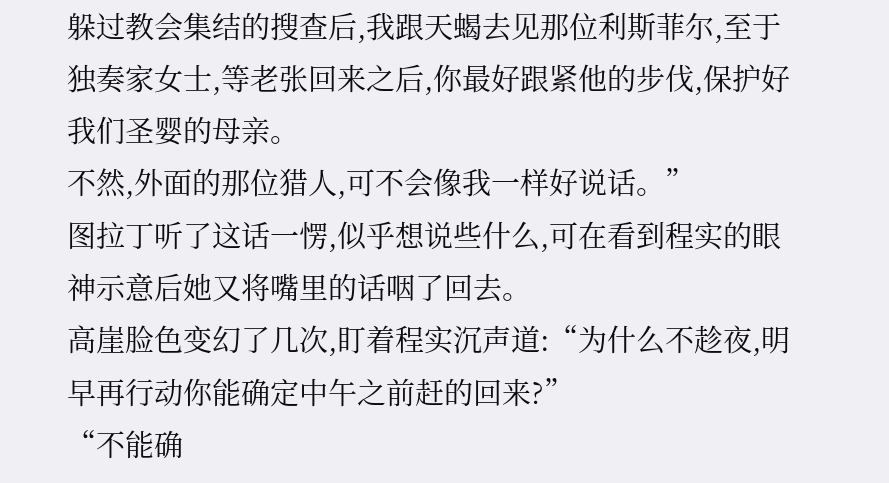躲过教会集结的搜查后,我跟天蝎去见那位利斯菲尔,至于独奏家女士,等老张回来之后,你最好跟紧他的步伐,保护好我们圣婴的母亲。
不然,外面的那位猎人,可不会像我一样好说话。”
图拉丁听了这话一愣,似乎想说些什么,可在看到程实的眼神示意后她又将嘴里的话咽了回去。
高崖脸色变幻了几次,盯着程实沉声道:“为什么不趁夜,明早再行动你能确定中午之前赶的回来?”
“不能确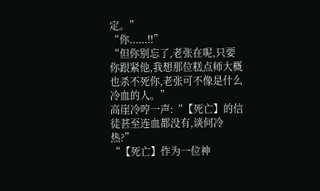定。”
“你......!!”
“但你别忘了,老张在呢,只要你跟紧他,我想那位糕点师大概也杀不死你,老张可不像是什么冷血的人。”
高崖冷哼一声:“【死亡】的信徒甚至连血都没有,谈何冷热?”
“【死亡】作为一位神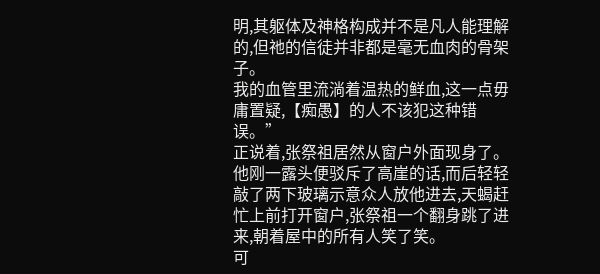明,其躯体及神格构成并不是凡人能理解的,但祂的信徒并非都是毫无血肉的骨架子。
我的血管里流淌着温热的鲜血,这一点毋庸置疑,【痴愚】的人不该犯这种错误。”
正说着,张祭祖居然从窗户外面现身了。
他刚一露头便驳斥了高崖的话,而后轻轻敲了两下玻璃示意众人放他进去,天蝎赶忙上前打开窗户,张祭祖一个翻身跳了进来,朝着屋中的所有人笑了笑。
可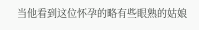当他看到这位怀孕的略有些眼熟的姑娘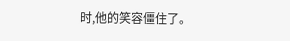时,他的笑容僵住了。